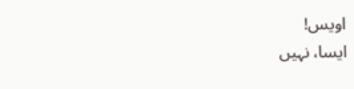اویس!
ایسا، نہیں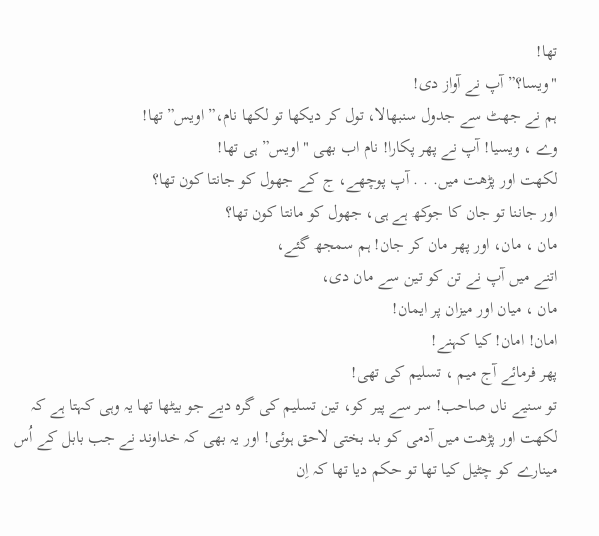تھا!
"ویسا؟” آپ نے آواز دی!
ہم نے جھٹ سے جدول سنبھالا، تول کر دیکھا تو لکھا نام،”اویس”تھا!
وے ، ویسیا! آپ نے پھر پکارا! نام اب بھی "اویس” ہی تھا!
لکھت اور پڑھت میں. . . آپ پوچھے، ج کے جھول کو جانتا کون تھا؟
اور جاننا تو جان کا جوکھ ہے ہی، جھول کو مانتا کون تھا؟
مان ، مان، اور پھر مان کر جان! ہم سمجھ گئے،
اتنے میں آپ نے تن کو تین سے مان دی،
مان ، میان اور میزان پر ایمان!
امان! امان! کیا کہنے!
پھر فرمائے آج میم ، تسلیم کی تھی!
تو سنیے ناں صاحب! سر سے پیر کو، تین تسلیم کی گرہ دیے جو بیٹھا تھا یہ وہی کہتا ہے کہ لکھت اور پڑھت میں آدمی کو بد بختی لاحق ہوئی! اور یہ بھی کہ خداوند نے جب بابل کے اُس مینارے کو چٹیل کیا تھا تو حکم دیا تھا کہ اِن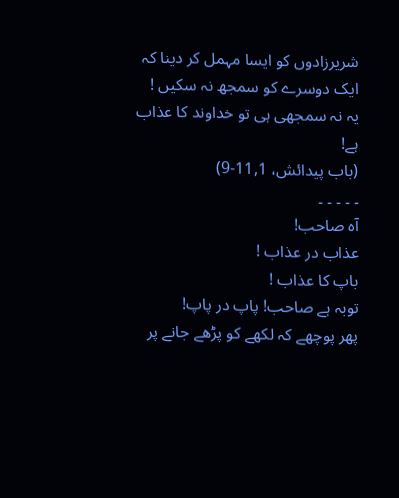شریرزادوں کو ایسا مہمل کر دینا کہ ایک دوسرے کو سمجھ نہ سکیں !
یہ نہ سمجھی ہی تو خداوند کا عذاب ہے!
(باب پیدائش، 11,1-9)
۔ ۔ ۔ ۔ ۔
آہ صاحب!
عذاب در عذاب !
باپ کا عذاب !
توبہ ہے صاحب! پاپ در پاپ!
پھر پوچھے کہ لکھے کو پڑھے جانے پر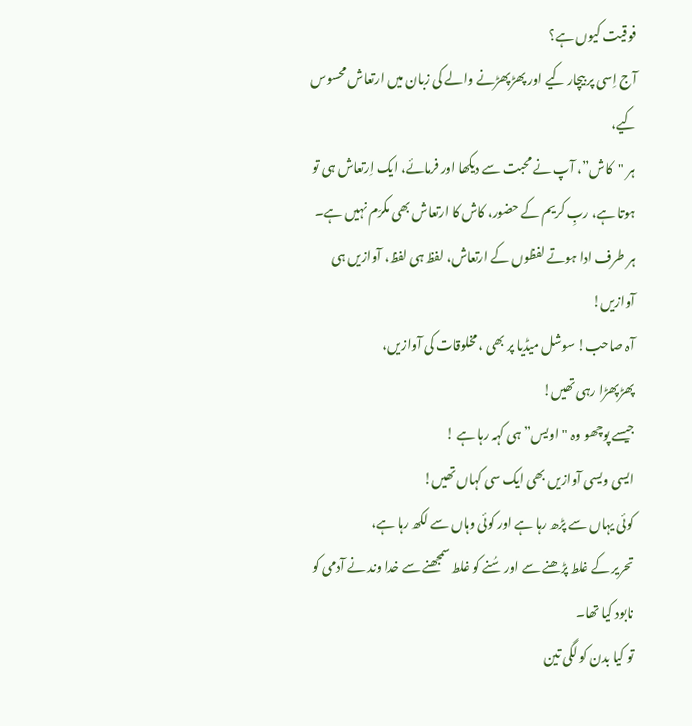فوقیت کیوں ہے؟
آج اِسی پر بیچار کیے اور پھڑپھڑنے والے کی زبان میں ارتعاش محسوس کیے،
ہر "کاش”، آپ نے محبت سے دیکھا اور فرمائے، ایک اِرتعاش ہی تو ہوتا ہے، ربِ کریم کے حضور، کاش کا ارتعاش بھی مکرّم نہیں ہے۔
ہر طرف ادا ہوتے لفظوں کے ارتعاش، لفظ ہی لفظ، آوازیں ہی آوازیں!
آہ صاحب! سوشل میڈیا پر بھی ، مخلوقات کی آوازیں،
پھڑپھڑا رہی تھیں!
جیسے پوچھو وہ "اویس” ہی کہہ رہا ہے !
ایسی ویسی آوازیں بھی ایک سی کہاں تھیں!
کوئی یہاں سے پڑھ رہا ہے اور کوئی وہاں سے لکھ رہا ہے،
تحریر کے غلط پڑھنے سے اور سُنے کو غلط سمجھنے سے خدا وند نے آدمی کو نابود کیا تھا۔
تو کیا بدن کو لگی تین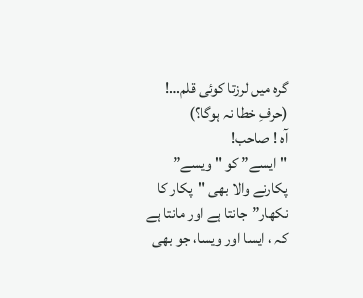گرہ میں لرزتا کوئی قلم…!
(حرفِ خطا نہ ہوگا؟)
آہ ! صاحب!
"ایسے” کو "ویسے” پکارنے والا بھی "پکار کا نکھار”جانتا ہے اور مانتا ہے کہ ، ایسا اور ویسا، جو بھی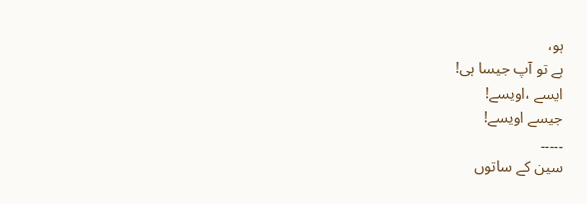ہو،
ہے تو آپ جیسا ہی!
ایسے ،اویسے!
جیسے اویسے!
۔۔۔۔۔
سین کے ساتوں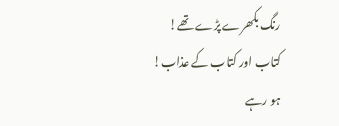رنگ بکھرے پڑے تھے!
کتاب اور کتاب کے عذاب!
ہو رہے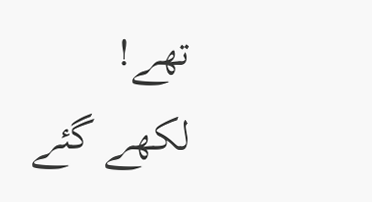تھے!
لکھے گئے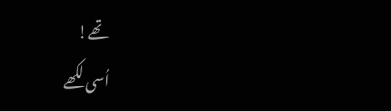تھے!
اُسی لکھے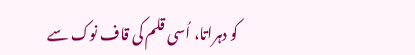کو دہراتا، اُسی قلم کی قاف نوک سے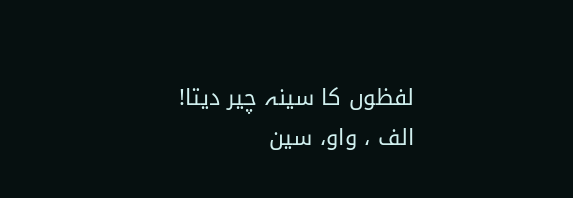لفظوں کا سینہ چیر دیتا!
الف ، واو، سین